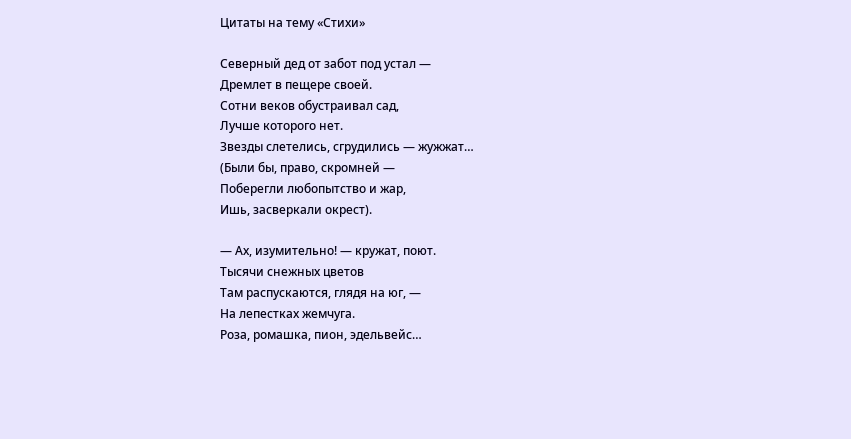Цитаты на тему «Стихи»

Северный дед от забот под устал —
Дремлет в пещере своей.
Сотни веков обустраивал сад,
Лучше которого нет.
Звезды слетелись, сгрудились — жужжат…
(Были бы, право, скромней —
Поберегли любопытство и жар,
Ишь, засверкали окрест).

— Ах, изумительно! — кружат, поют.
Тысячи снежных цветов
Там распускаются, глядя на юг, —
На лепестках жемчуга.
Роза, ромашка, пион, эдельвейс…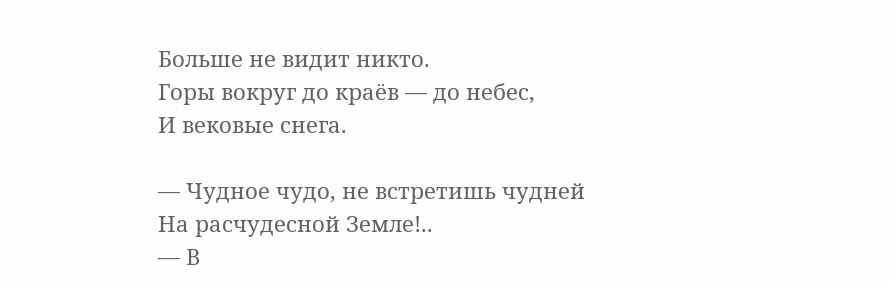Больше не видит никто.
Горы вокруг до краёв — до небес,
И вековые снега.

— Чудное чудо, не встретишь чудней
На расчудесной Земле!..
— В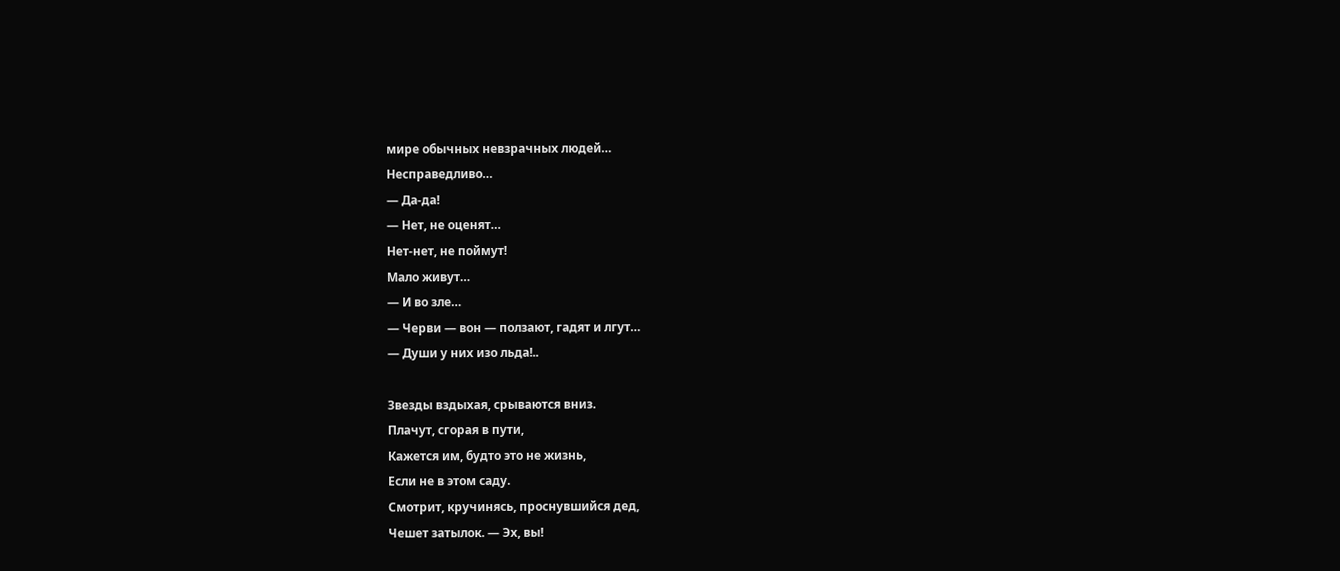мире обычных невзрачных людей…
Несправедливо…
— Да-да!
— Нет, не оценят…
Нет-нет, не поймут!
Мало живут…
— И во зле…
— Черви — вон — ползают, гадят и лгут…
— Души у них изо льда!..

Звезды вздыхая, срываются вниз.
Плачут, сгорая в пути,
Кажется им, будто это не жизнь,
Если не в этом саду.
Смотрит, кручинясь, проснувшийся дед,
Чешет затылок. — Эх, вы!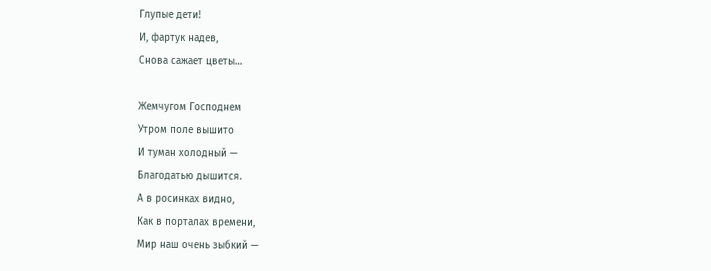Глупые дети!
И, фартук надев,
Снова сажает цветы…

Жемчугом Господнем
Утром поле вышито
И туман холодный —
Благодатью дышится.
А в росинках видно,
Как в порталах времени,
Мир наш очень зыбкий —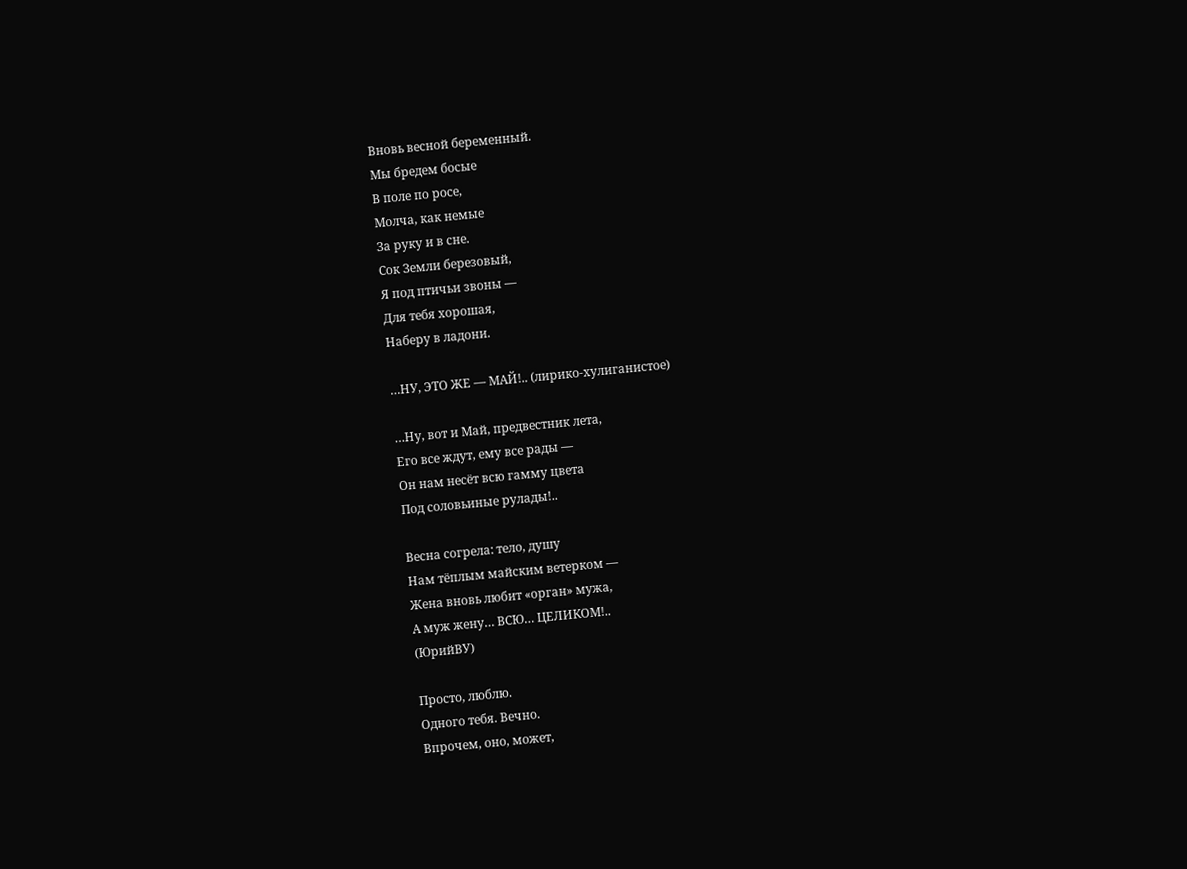Вновь весной беременный.
Мы бредем босые
В поле по росе,
Молча, как немые
За руку и в сне.
Сок Земли березовый,
Я под птичьи звоны —
Для тебя хорошая,
Наберу в ладони.

…НУ, ЭТО ЖЕ — МАЙ!.. (лирико-хулиганистое)

…Ну, вот и Май, предвестник лета,
Его все ждут, ему все рады —
Он нам несёт всю гамму цвета
Под соловьиные рулады!..

Весна согрела: тело, душу
Нам тёплым майским ветерком —
Жена вновь любит «орган» мужа,
А муж жену… ВСЮ… ЦЕЛИКОМ!..
(ЮрийВУ)

Просто, люблю.
Одного тебя. Вечно.
Впрочем, оно, может,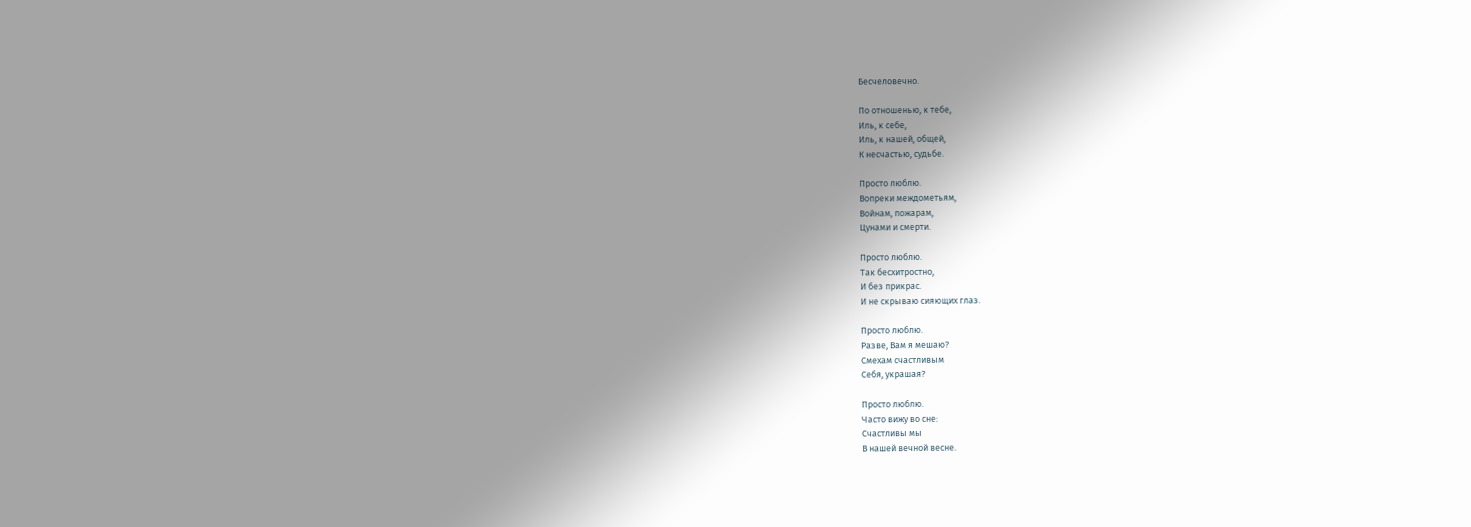Бесчеловечно.

По отношенью, к тебе,
Иль, к себе,
Иль, к нашей, общей,
К несчастью, судьбе.

Просто люблю.
Вопреки междометьям,
Войнам, пожарам,
Цунами и смерти.

Просто люблю.
Так бесхитростно,
И без прикрас.
И не скрываю сияющих глаз.

Просто люблю.
Разве, Вам я мешаю?
Смехам счастливым
Себя, украшая?

Просто люблю.
Часто вижу во сне:
Счастливы мы
В нашей вечной весне.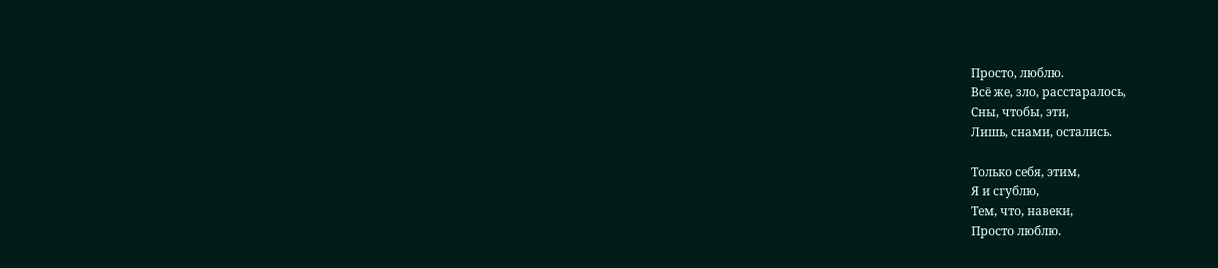Просто, люблю.
Всё же, зло, расстаралось,
Сны, чтобы, эти,
Лишь, снами, остались.

Только себя, этим,
Я и сгублю,
Тем, что, навеки,
Просто люблю.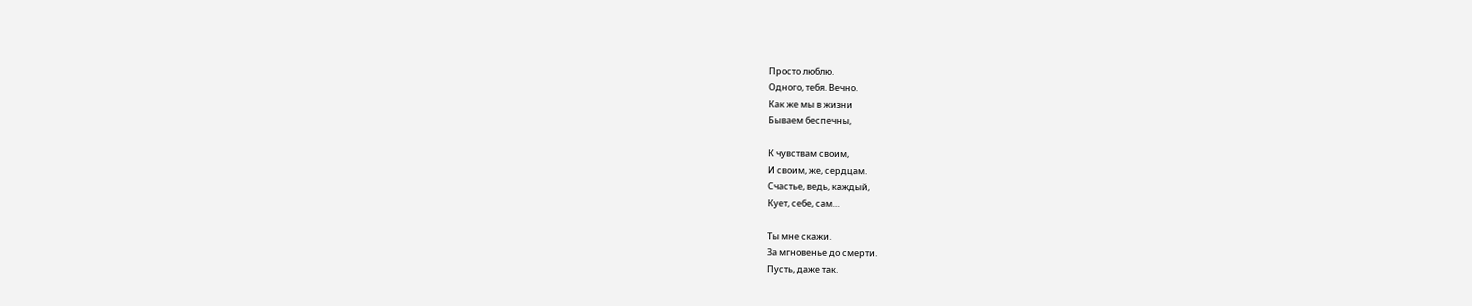Просто люблю.
Одного, тебя. Вечно.
Как же мы в жизни
Бываем беспечны,

К чувствам своим,
И своим, же, сердцам.
Счастье, ведь, каждый,
Кует, себе, сам…

Ты мне скажи.
За мгновенье до смерти.
Пусть, даже так.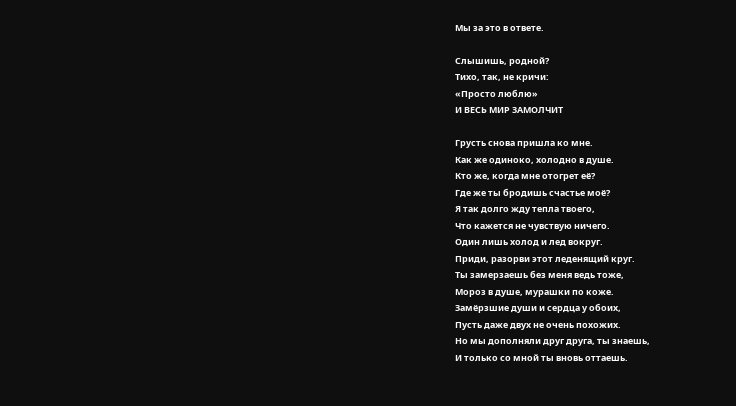Мы за это в ответе.

Слышишь, родной?
Тихо, так, не кричи:
«Просто люблю»
И ВЕСЬ МИР ЗАМОЛЧИТ

Грусть снова пришла ко мне.
Как же одиноко, холодно в душе.
Кто же, когда мне отогрет её?
Где же ты бродишь счастье моё?
Я так долго жду тепла твоего,
Что кажется не чувствую ничего.
Один лишь холод и лед вокруг.
Приди, разорви этот леденящий круг.
Ты замерзаешь без меня ведь тоже,
Мороз в душе, мурашки по коже.
Замёрзшие души и сердца у обоих,
Пусть даже двух не очень похожих.
Но мы дополняли друг друга, ты знаешь,
И только со мной ты вновь оттаешь.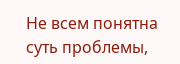Не всем понятна суть проблемы,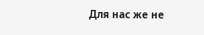Для нас же не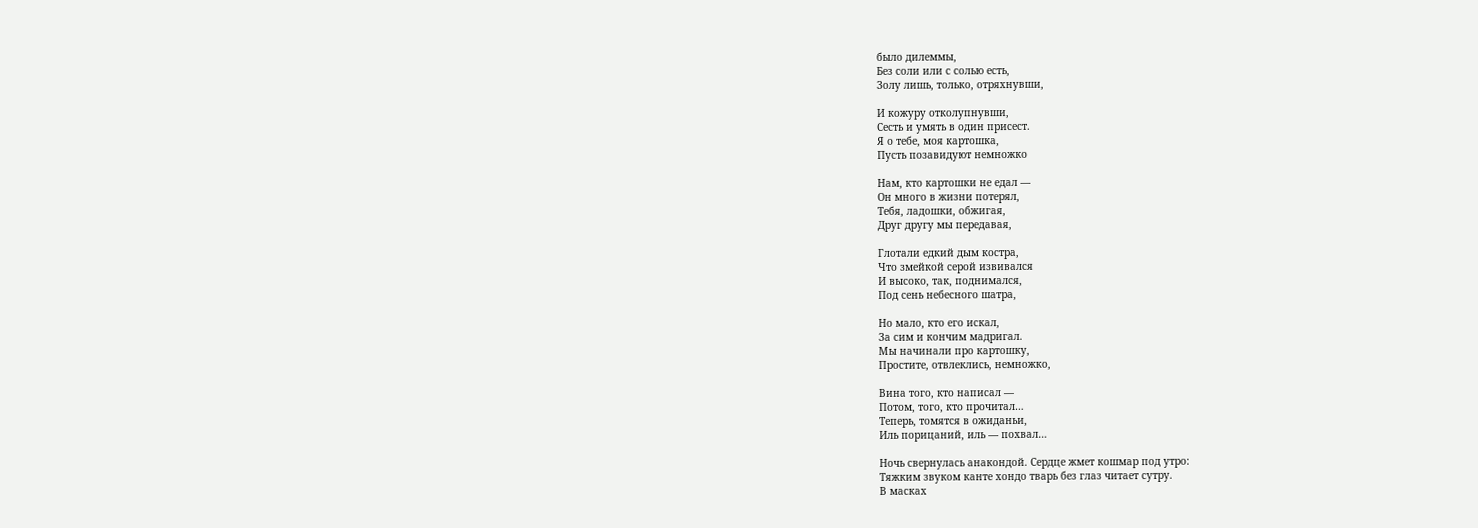было дилеммы,
Без соли или с солью есть,
Золу лишь, только, отряхнувши,

И кожуру отколупнувши,
Сесть и умять в один присест.
Я о тебе, моя картошка,
Пусть позавидуют немножко

Нам, кто картошки не едал —
Он много в жизни потерял,
Тебя, ладошки, обжигая,
Друг другу мы передавая,

Глотали едкий дым костра,
Что змейкой серой извивался
И высоко, так, поднимался,
Под сень небесного шатра,

Но мало, кто его искал,
За сим и кончим мадригал.
Мы начинали про картошку,
Простите, отвлеклись, немножко,

Вина того, кто написал —
Потом, того, кто прочитал…
Теперь, томятся в ожиданьи,
Иль порицаний, иль — похвал…

Ночь свернулась анакондой. Сердце жмет кошмар под утро:
Тяжким звуком канте хондо тварь без глаз читает сутру.
В масках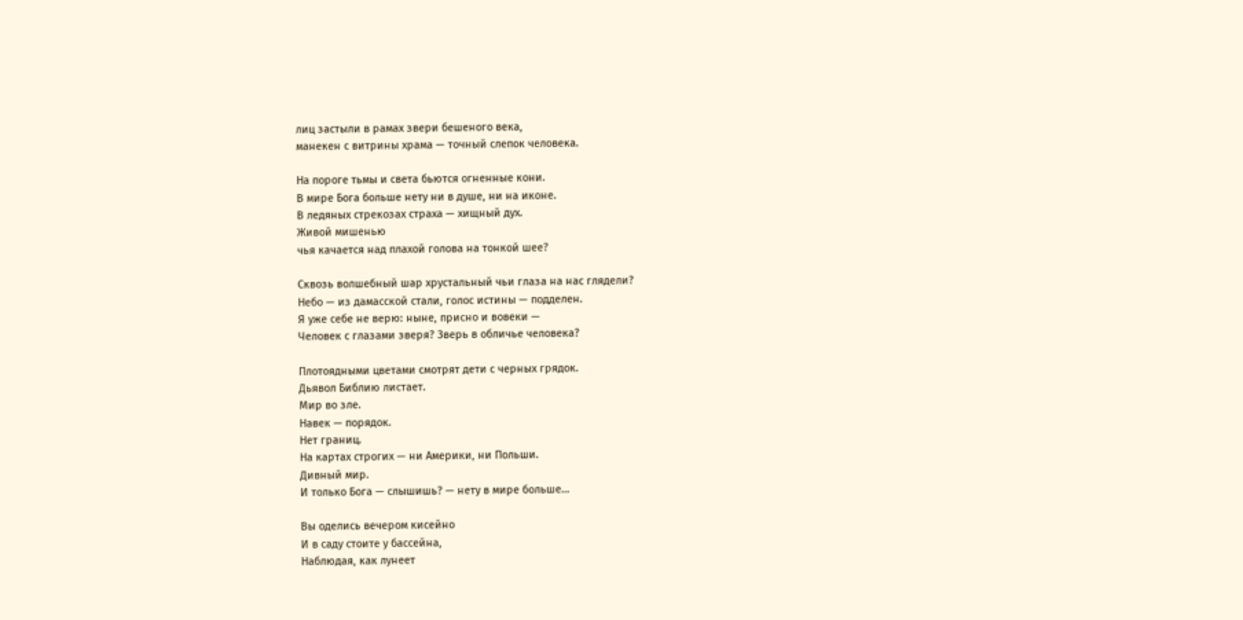лиц застыли в рамах звери бешеного века,
манекен с витрины храма — точный слепок человека.

На пороге тьмы и света бьются огненные кони.
В мире Бога больше нету ни в душе, ни на иконе.
В ледяных стрекозах страха — хищный дух.
Живой мишенью
чья качается над плахой голова на тонкой шее?

Сквозь волшебный шар хрустальный чьи глаза на нас глядели?
Небо — из дамасской стали, голос истины — подделен.
Я уже себе не верю: ныне, присно и вовеки —
Человек с глазами зверя? Зверь в обличье человека?

Плотоядными цветами смотрят дети с черных грядок.
Дьявол Библию листает.
Мир во зле.
Навек — порядок.
Нет границ.
На картах строгих — ни Америки, ни Польши.
Дивный мир.
И только Бога — слышишь? — нету в мире больше…

Вы оделись вечером кисейно
И в саду стоите у бассейна,
Наблюдая, как лунеет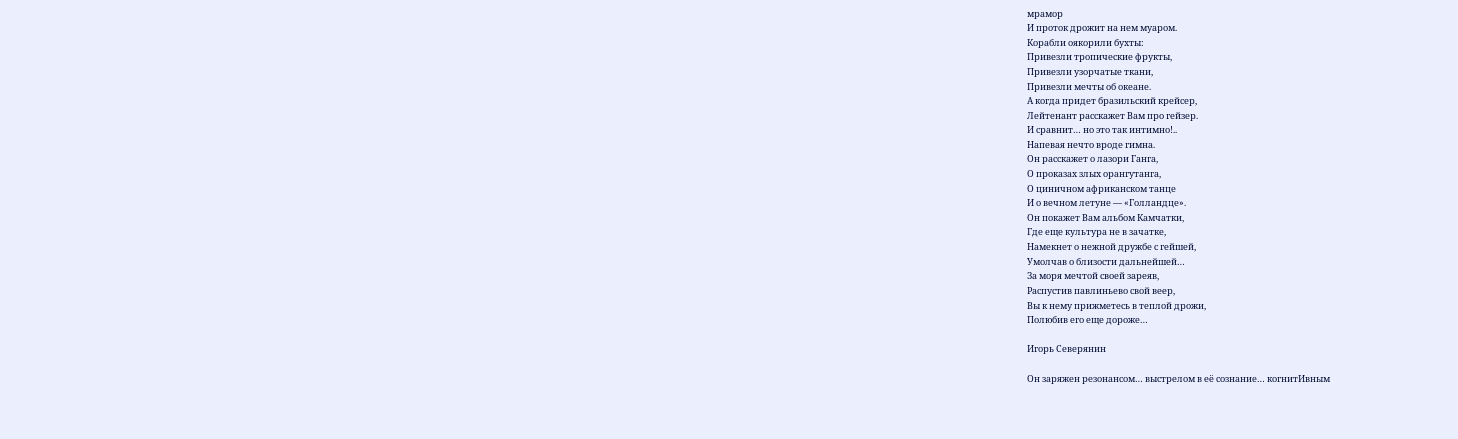мрамор
И проток дрожит на нем муаром.
Корабли оякорили бухты:
Привезли тропические фрукты,
Привезли узорчатые ткани,
Привезли мечты об океане.
А когда придет бразильский крейсер,
Лейтенант расскажет Вам про гейзер.
И сравнит… но это так интимно!..
Напевая нечто вроде гимна.
Он расскажет о лазори Ганга,
О проказах злых орангутанга,
О циничном африканском танце
И о вечном летуне — «Голландце».
Он покажет Вам альбом Камчатки,
Где еще культура не в зачатке,
Намекнет о нежной дружбе с гейшей,
Умолчав о близости дальнейшей…
За моря мечтой своей зареяв,
Распустив павлиньево свой веер,
Вы к нему прижметесь в теплой дрожи,
Полюбив его еще дороже…

Игорь Северянин

Он заряжен резонансом… выстрелом в её сознание… когнитИвным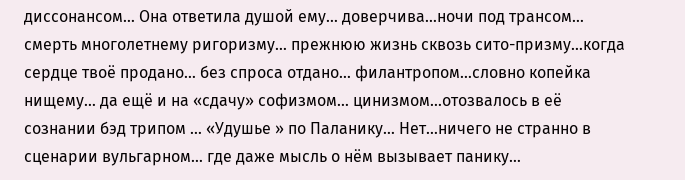диссонансом… Она ответила душой ему… доверчива…ночи под трансом… смерть многолетнему ригоризму… прежнюю жизнь сквозь сито-призму…когда сердце твоё продано… без спроса отдано… филантропом…словно копейка нищему… да ещё и на «сдачу» софизмом… цинизмом…отозвалось в её сознании бэд трипом … «Удушье » по Паланику… Нет…ничего не странно в сценарии вульгарном… где даже мысль о нём вызывает панику…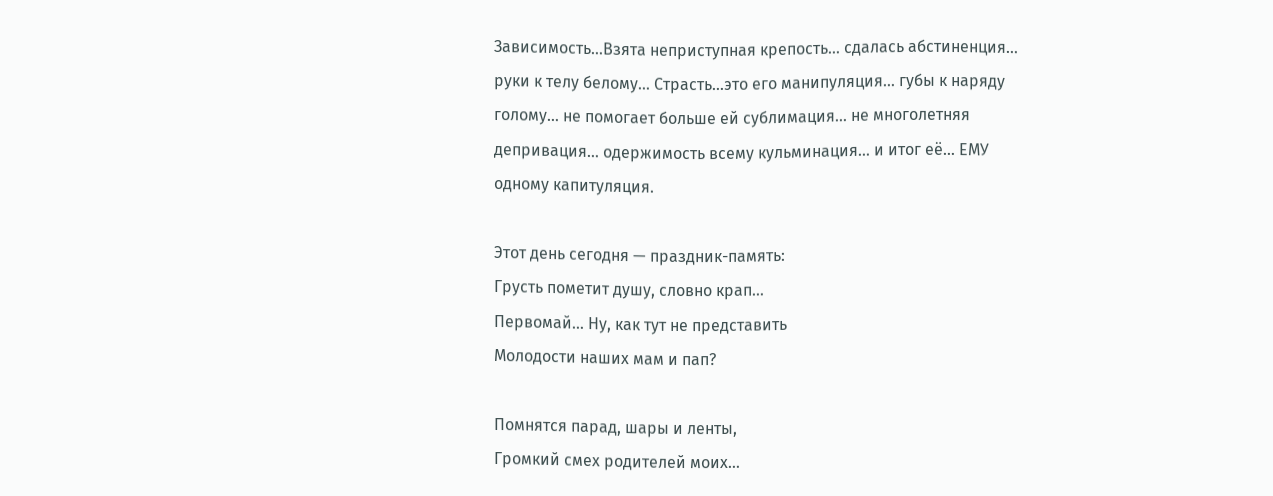Зависимость…Взята неприступная крепость… сдалась абстиненция… руки к телу белому… Страсть…это его манипуляция… губы к наряду голому… не помогает больше ей сублимация… не многолетняя депривация… одержимость всему кульминация… и итог её… ЕМУ одному капитуляция.

Этот день сегодня — праздник-память:
Грусть пометит душу, словно крап…
Первомай… Ну, как тут не представить
Молодости наших мам и пап?

Помнятся парад, шары и ленты,
Громкий смех родителей моих…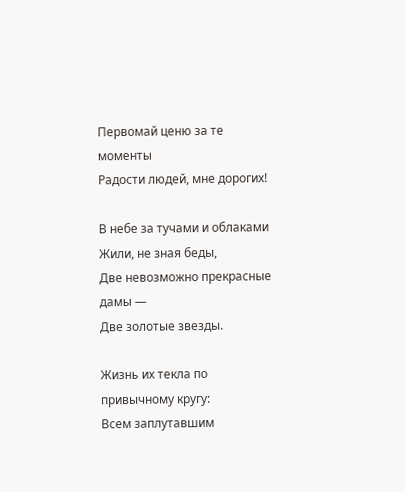Первомай ценю за те моменты
Радости людей, мне дорогих!

В небе за тучами и облаками
Жили, не зная беды,
Две невозможно прекрасные дамы —
Две золотые звезды.

Жизнь их текла по привычному кругу:
Всем заплутавшим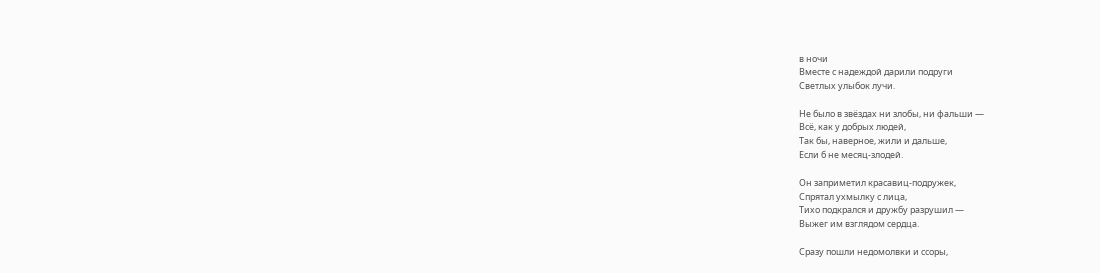в ночи
Вместе с надеждой дарили подруги
Светлых улыбок лучи.

Не было в звёздах ни злобы, ни фальши —
Всё, как у добрых людей,
Так бы, наверное, жили и дальше,
Если б не месяц-злодей.

Он заприметил красавиц-подружек,
Спрятал ухмылку с лица,
Тихо подкрался и дружбу разрушил —
Выжег им взглядом сердца.

Сразу пошли недомолвки и ссоры,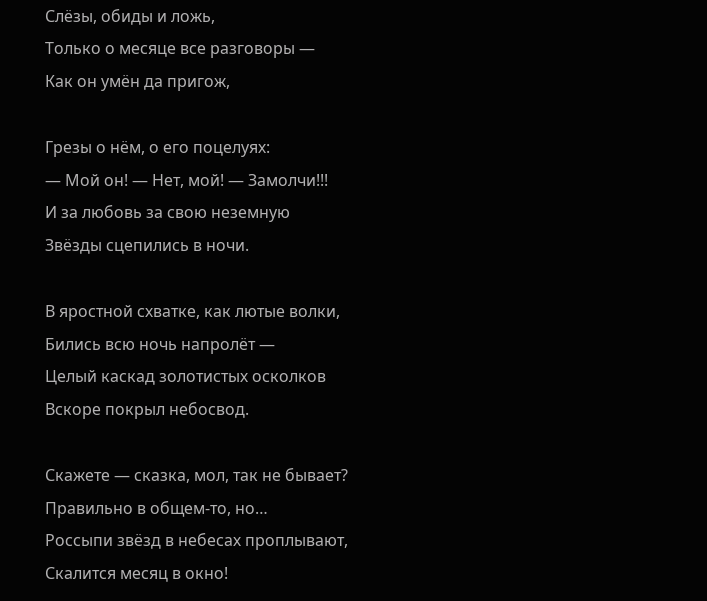Слёзы, обиды и ложь,
Только о месяце все разговоры —
Как он умён да пригож,

Грезы о нём, о его поцелуях:
— Мой он! — Нет, мой! — Замолчи!!!
И за любовь за свою неземную
Звёзды сцепились в ночи.

В яростной схватке, как лютые волки,
Бились всю ночь напролёт —
Целый каскад золотистых осколков
Вскоре покрыл небосвод.

Скажете — сказка, мол, так не бывает?
Правильно в общем-то, но…
Россыпи звёзд в небесах проплывают,
Скалится месяц в окно!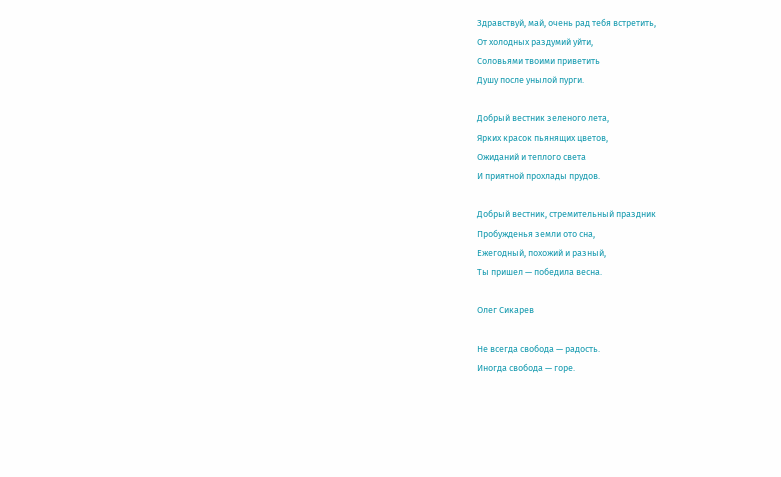Здравствуй, май, очень рад тебя встретить,
От холодных раздумий уйти,
Соловьями твоими приветить
Душу после унылой пурги.

Добрый вестник зеленого лета,
Ярких красок пьянящих цветов,
Ожиданий и теплого света
И приятной прохлады прудов.

Добрый вестник, стремительный праздник
Пробужденья земли ото сна,
Ежегодный, похожий и разный,
Ты пришел — победила весна.

Олег Сикарев

Не всегда свобода — радость.
Иногда свобода — горе.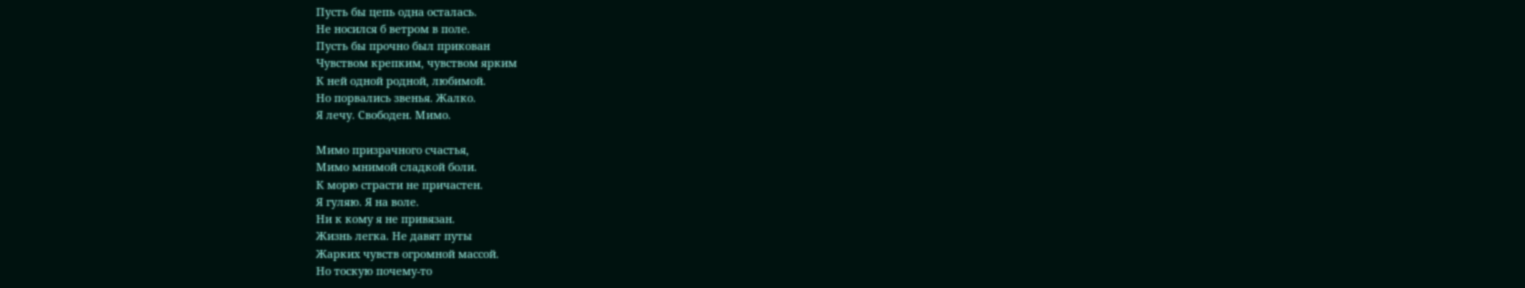Пусть бы цепь одна осталась.
Не носился б ветром в поле.
Пусть бы прочно был прикован
Чувством крепким, чувством ярким
К ней одной родной, любимой.
Но порвались звенья. Жалко.
Я лечу. Свободен. Мимо.

Мимо призрачного счастья,
Мимо мнимой сладкой боли.
К морю страсти не причастен.
Я гуляю. Я на воле.
Ни к кому я не привязан.
Жизнь легка. Не давят путы
Жарких чувств огромной массой.
Но тоскую почему-то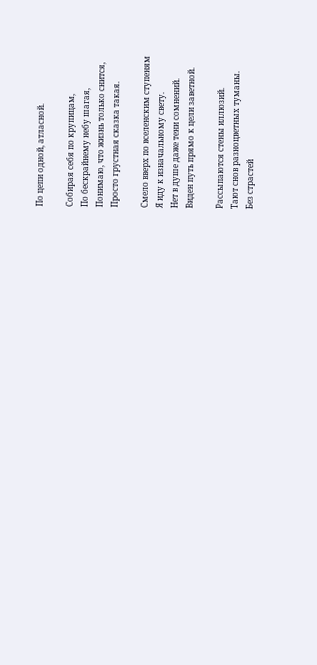По цепи одной, атласной.

Собирая себя по крупицам,
По бескрайнему небу шагая,
Понимаю, что жизнь только снится,
Просто грустная сказка такая.

Смело вверх по вселенским ступеням
Я иду к изначальному свету.
Нет в душе даже тени сомнений.
Виден путь прямо к цели заветной.

Рассыпаются стены иллюзий.
Тают снов разноцветных туманы.
Без страстей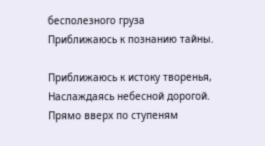бесполезного груза
Приближаюсь к познанию тайны.

Приближаюсь к истоку творенья,
Наслаждаясь небесной дорогой.
Прямо вверх по ступеням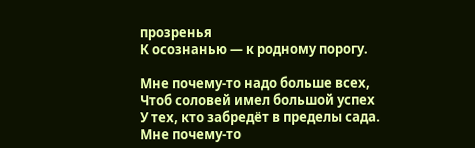прозренья
К осознанью — к родному порогу.

Мне почему-то надо больше всех,
Чтоб соловей имел большой успех
У тех, кто забредёт в пределы сада.
Мне почему-то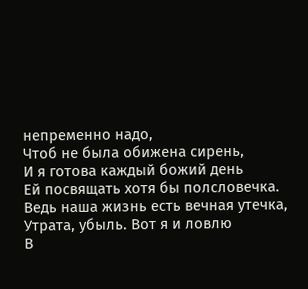непременно надо,
Чтоб не была обижена сирень,
И я готова каждый божий день
Ей посвящать хотя бы полсловечка.
Ведь наша жизнь есть вечная утечка,
Утрата, убыль. Вот я и ловлю
В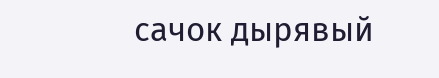сачок дырявый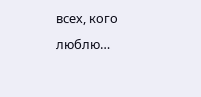всех, кого люблю…